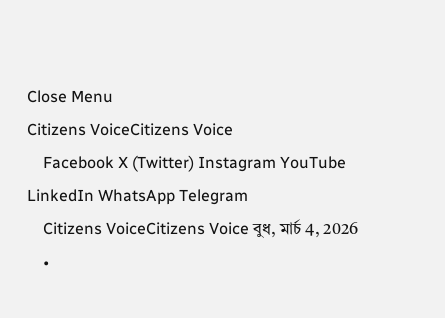Close Menu
Citizens VoiceCitizens Voice
    Facebook X (Twitter) Instagram YouTube LinkedIn WhatsApp Telegram
    Citizens VoiceCitizens Voice বুধ, মার্চ 4, 2026
    •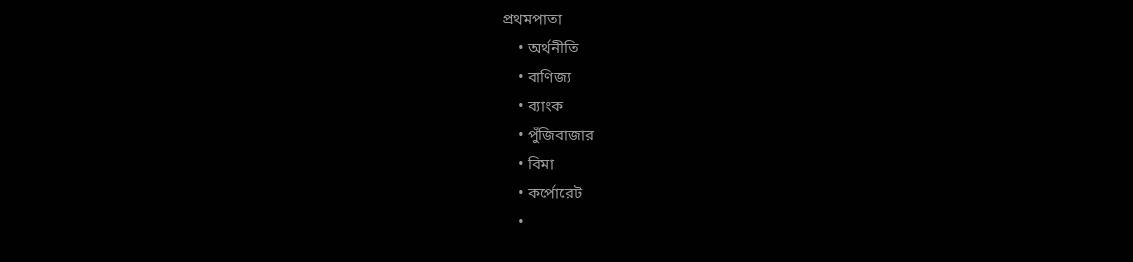প্রথমপাতা
    • অর্থনীতি
    • বাণিজ্য
    • ব্যাংক
    • পুঁজিবাজার
    • বিমা
    • কর্পোরেট
    •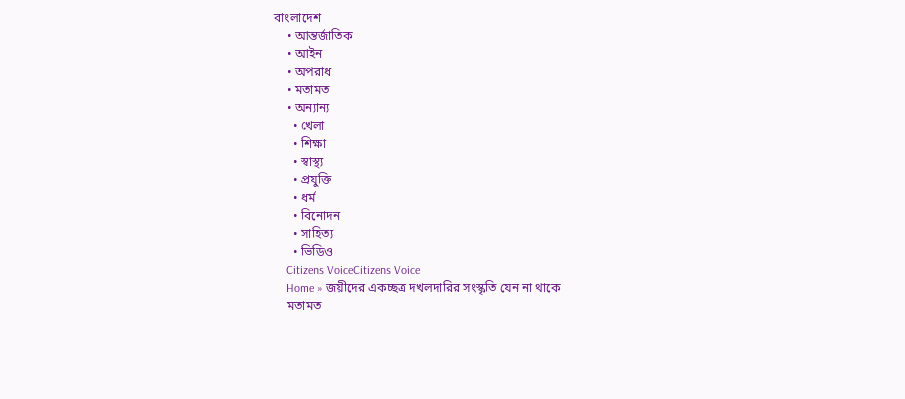বাংলাদেশ
    • আন্তর্জাতিক
    • আইন
    • অপরাধ
    • মতামত
    • অন্যান্য
      • খেলা
      • শিক্ষা
      • স্বাস্থ্য
      • প্রযুক্তি
      • ধর্ম
      • বিনোদন
      • সাহিত্য
      • ভিডিও
    Citizens VoiceCitizens Voice
    Home » জয়ীদের একচ্ছত্র দখলদারির সংস্কৃতি যেন না থাকে
    মতামত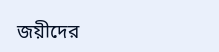জয়ীদের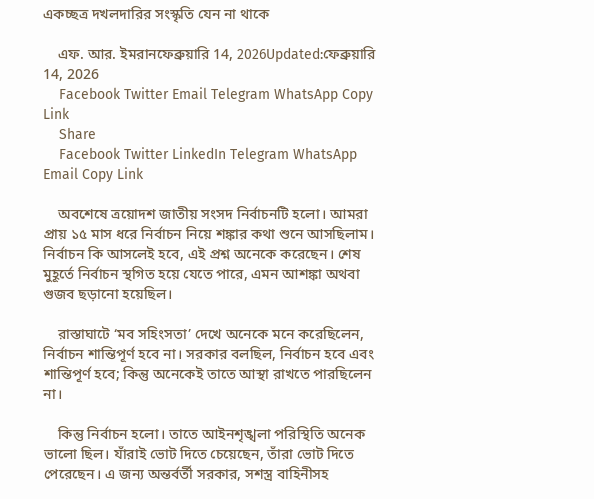একচ্ছত্র দখলদারির সংস্কৃতি যেন না থাকে

    এফ. আর. ইমরানফেব্রুয়ারি 14, 2026Updated:ফেব্রুয়ারি 14, 2026
    Facebook Twitter Email Telegram WhatsApp Copy Link
    Share
    Facebook Twitter LinkedIn Telegram WhatsApp Email Copy Link

    অবশেষে ত্রয়োদশ জাতীয় সংসদ নির্বাচনটি হলো। আমরা প্রায় ১৫ মাস ধরে নির্বাচন নিয়ে শঙ্কার কথা শুনে আসছিলাম। নির্বাচন কি আসলেই হবে, এই প্রশ্ন অনেকে করেছেন। শেষ মুহূর্তে নির্বাচন স্থগিত হয়ে যেতে পারে, এমন আশঙ্কা অথবা গুজব ছড়ানো হয়েছিল।

    রাস্তাঘাটে ‘মব সহিংসতা’ দেখে অনেকে মনে করেছিলেন, নির্বাচন শান্তিপূর্ণ হবে না। সরকার বলছিল, নির্বাচন হবে এবং শান্তিপূর্ণ হবে; কিন্তু অনেকেই তাতে আস্থা রাখতে পারছিলেন না।

    কিন্তু নির্বাচন হলো। তাতে আইনশৃঙ্খলা পরিস্থিতি অনেক ভালো ছিল। যাঁরাই ভোট দিতে চেয়েছেন, তাঁরা ভোট দিতে পেরেছেন। এ জন্য অন্তর্বর্তী সরকার, সশস্ত্র বাহিনীসহ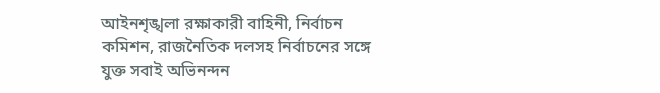আইনশৃঙ্খলা রক্ষাকারী বাহিনী, নির্বাচন কমিশন, রাজনৈতিক দলসহ নির্বাচনের সঙ্গে যুক্ত সবাই অভিনন্দন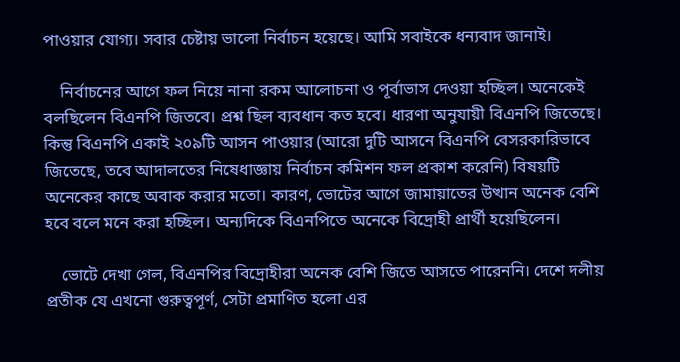পাওয়ার যোগ্য। সবার চেষ্টায় ভালো নির্বাচন হয়েছে। আমি সবাইকে ধন্যবাদ জানাই।

    নির্বাচনের আগে ফল নিয়ে নানা রকম আলোচনা ও পূর্বাভাস দেওয়া হচ্ছিল। অনেকেই বলছিলেন বিএনপি জিতবে। প্রশ্ন ছিল ব্যবধান কত হবে। ধারণা অনুযায়ী বিএনপি জিতেছে। কিন্তু বিএনপি একাই ২০৯টি আসন পাওয়ার (আরো দুটি আসনে বিএনপি বেসরকারিভাবে জিতেছে, তবে আদালতের নিষেধাজ্ঞায় নির্বাচন কমিশন ফল প্রকাশ করেনি) বিষয়টি অনেকের কাছে অবাক করার মতো। কারণ, ভোটের আগে জামায়াতের উত্থান অনেক বেশি হবে বলে মনে করা হচ্ছিল। অন্যদিকে বিএনপিতে অনেকে বিদ্রোহী প্রার্থী হয়েছিলেন।

    ভোটে দেখা গেল, বিএনপির বিদ্রোহীরা অনেক বেশি জিতে আসতে পারেননি। দেশে দলীয় প্রতীক যে এখনো গুরুত্বপূর্ণ, সেটা প্রমাণিত হলো এর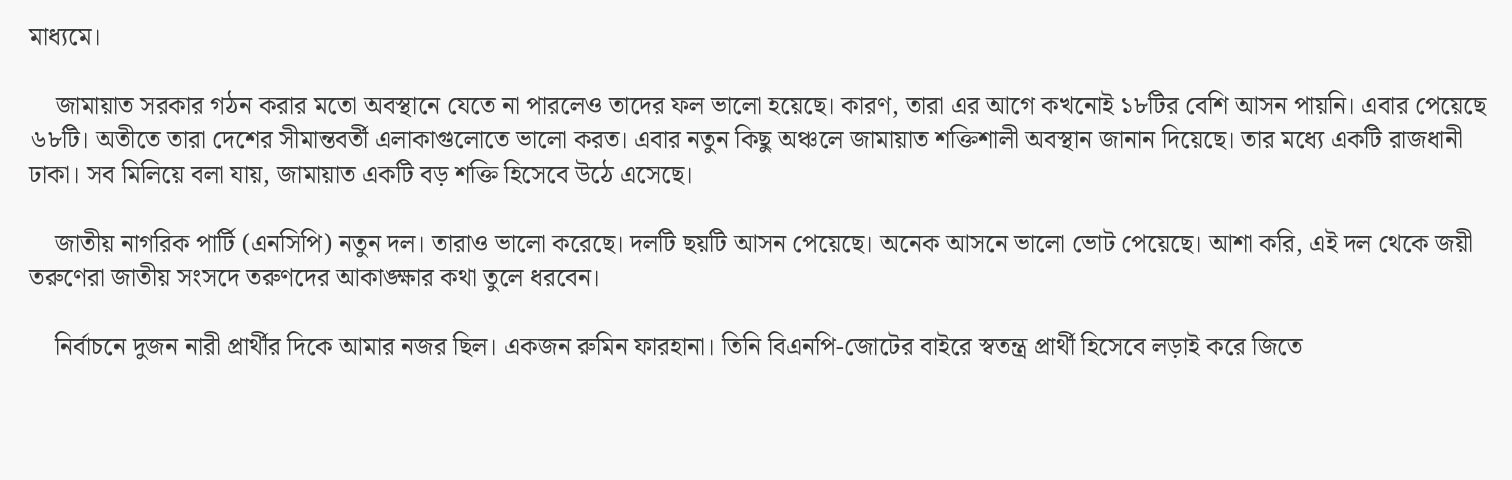মাধ্যমে।

    জামায়াত সরকার গঠন করার মতো অবস্থানে যেতে না পারলেও তাদের ফল ভালো হয়েছে। কারণ, তারা এর আগে কখনোই ১৮টির বেশি আসন পায়নি। এবার পেয়েছে ৬৮টি। অতীতে তারা দেশের সীমান্তবর্তী এলাকাগুলোতে ভালো করত। এবার নতুন কিছু অঞ্চলে জামায়াত শক্তিশালী অবস্থান জানান দিয়েছে। তার মধ্যে একটি রাজধানী ঢাকা। সব মিলিয়ে বলা যায়, জামায়াত একটি বড় শক্তি হিসেবে উঠে এসেছে।

    জাতীয় নাগরিক পার্টি (এনসিপি) নতুন দল। তারাও ভালো করেছে। দলটি ছয়টি আসন পেয়েছে। অনেক আসনে ভালো ভোট পেয়েছে। আশা করি, এই দল থেকে জয়ী তরুণেরা জাতীয় সংসদে তরুণদের আকাঙ্ক্ষার কথা তুলে ধরবেন।

    নির্বাচনে দুজন নারী প্রার্থীর দিকে আমার নজর ছিল। একজন রুমিন ফারহানা। তিনি বিএনপি-জোটের বাইরে স্বতন্ত্র প্রার্থী হিসেবে লড়াই করে জিতে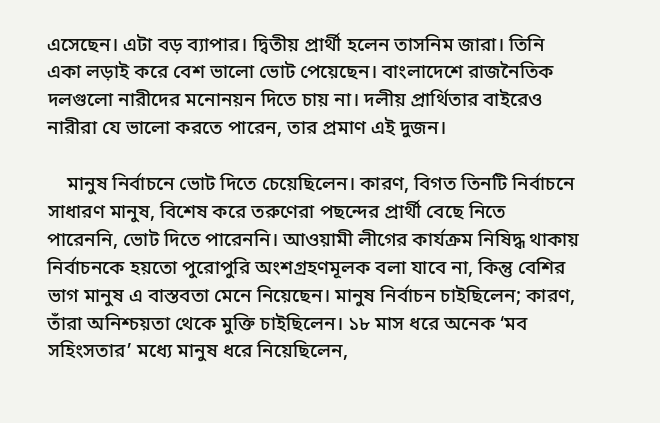এসেছেন। এটা বড় ব্যাপার। দ্বিতীয় প্রার্থী হলেন তাসনিম জারা। তিনি একা লড়াই করে বেশ ভালো ভোট পেয়েছেন। বাংলাদেশে রাজনৈতিক দলগুলো নারীদের মনোনয়ন দিতে চায় না। দলীয় প্রার্থিতার বাইরেও নারীরা যে ভালো করতে পারেন, তার প্রমাণ এই দুজন।

    মানুষ নির্বাচনে ভোট দিতে চেয়েছিলেন। কারণ, বিগত তিনটি নির্বাচনে সাধারণ মানুষ, বিশেষ করে তরুণেরা পছন্দের প্রার্থী বেছে নিতে পারেননি, ভোট দিতে পারেননি। আওয়ামী লীগের কার্যক্রম নিষিদ্ধ থাকায় নির্বাচনকে হয়তো পুরোপুরি অংশগ্রহণমূলক বলা যাবে না, কিন্তু বেশির ভাগ মানুষ এ বাস্তবতা মেনে নিয়েছেন। মানুষ নির্বাচন চাইছিলেন; কারণ, তাঁরা অনিশ্চয়তা থেকে মুক্তি চাইছিলেন। ১৮ মাস ধরে অনেক ‘মব সহিংসতার’ মধ্যে মানুষ ধরে নিয়েছিলেন,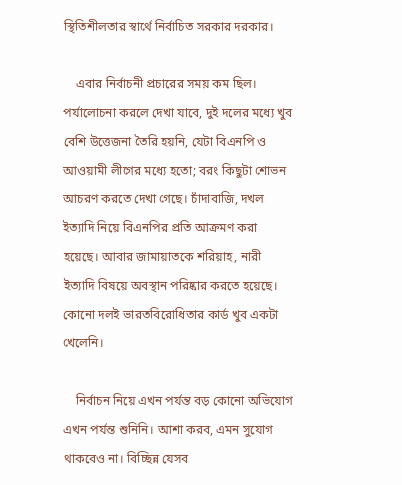স্থিতিশীলতার স্বার্থে নির্বাচিত সরকার দরকার।

    এবার নির্বাচনী প্রচারের সময় কম ছিল। পর্যালোচনা করলে দেখা যাবে, দুই দলের মধ্যে খুব বেশি উত্তেজনা তৈরি হয়নি, যেটা বিএনপি ও আওয়ামী লীগের মধ্যে হতো; বরং কিছুটা শোভন আচরণ করতে দেখা গেছে। চাঁদাবাজি, দখল ইত্যাদি নিয়ে বিএনপির প্রতি আক্রমণ করা হয়েছে। আবার জামায়াতকে শরিয়াহ, নারী ইত্যাদি বিষয়ে অবস্থান পরিষ্কার করতে হয়েছে। কোনো দলই ভারতবিরোধিতার কার্ড খুব একটা খেলেনি।

    নির্বাচন নিয়ে এখন পর্যন্ত বড় কোনো অভিযোগ এখন পর্যন্ত শুনিনি। আশা করব, এমন সুযোগ থাকবেও না। বিচ্ছিন্ন যেসব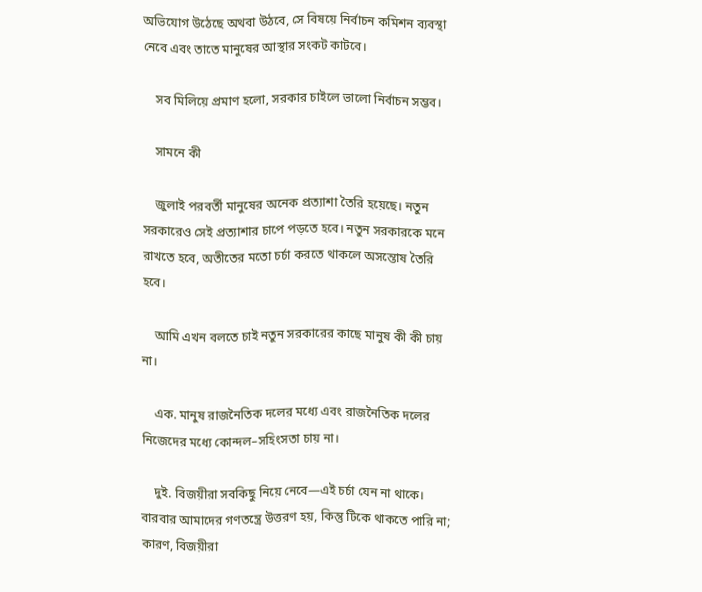অভিযোগ উঠেছে অথবা উঠবে, সে বিষয়ে নির্বাচন কমিশন ব্যবস্থা নেবে এবং তাতে মানুষের আস্থার সংকট কাটবে।

    সব মিলিয়ে প্রমাণ হলো, সরকার চাইলে ভালো নির্বাচন সম্ভব।

    সামনে কী

    জুলাই পরবর্তী মানুষের অনেক প্রত্যাশা তৈরি হয়েছে। নতুন সরকারেও সেই প্রত্যাশার চাপে পড়তে হবে। নতুন সরকারকে মনে রাখতে হবে, অতীতের মতো চর্চা করতে থাকলে অসন্তোষ তৈরি হবে।

    আমি এখন বলতে চাই নতুন সরকারের কাছে মানুষ কী কী চায় না।

    এক. মানুষ রাজনৈতিক দলের মধ্যে এবং রাজনৈতিক দলের নিজেদের মধ্যে কোন্দল–সহিংসতা চায় না।

    দুই. বিজয়ীরা সবকিছু নিয়ে নেবে—এই চর্চা যেন না থাকে। বারবার আমাদের গণতন্ত্রে উত্তরণ হয়, কিন্তু টিকে থাকতে পারি না; কারণ, বিজয়ীরা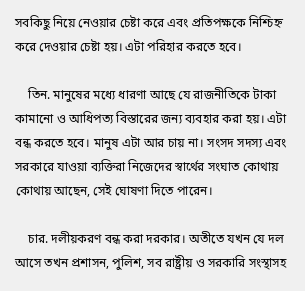সবকিছু নিয়ে নেওয়ার চেষ্টা করে এবং প্রতিপক্ষকে নিশ্চিহ্ন করে দেওয়ার চেষ্টা হয়। এটা পরিহার করতে হবে।

    তিন. মানুষের মধ্যে ধারণা আছে যে রাজনীতিকে টাকা কামানো ও আধিপত্য বিস্তারের জন্য ব্যবহার করা হয়। এটা বন্ধ করতে হবে। মানুষ এটা আর চায় না। সংসদ সদস্য এবং সরকারে যাওয়া ব্যক্তিরা নিজেদের স্বার্থের সংঘাত কোথায় কোথায় আছেন, সেই ঘোষণা দিতে পারেন।

    চার. দলীয়করণ বন্ধ করা দরকার। অতীতে যখন যে দল আসে তখন প্রশাসন, পুলিশ, সব রাষ্ট্রীয় ও সরকারি সংস্থাসহ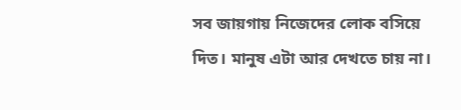সব জায়গায় নিজেদের লোক বসিয়ে দিত। মানুষ এটা আর দেখতে চায় না।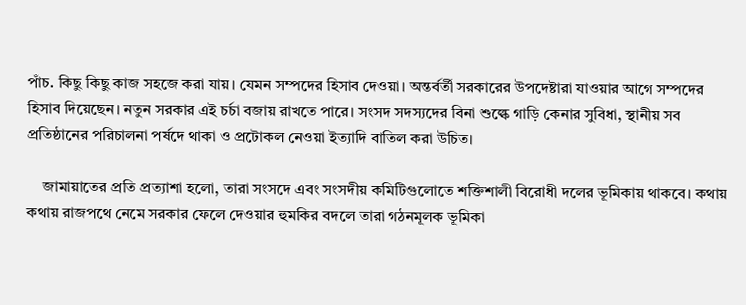পাঁচ. কিছু কিছু কাজ সহজে করা যায়। যেমন সম্পদের হিসাব দেওয়া। অন্তর্বর্তী সরকারের উপদেষ্টারা যাওয়ার আগে সম্পদের হিসাব দিয়েছেন। নতুন সরকার এই চর্চা বজায় রাখতে পারে। সংসদ সদস্যদের বিনা শুল্কে গাড়ি কেনার সুবিধা, স্থানীয় সব প্রতিষ্ঠানের পরিচালনা পর্ষদে থাকা ও প্রটোকল নেওয়া ইত্যাদি বাতিল করা উচিত।

    জামায়াতের প্রতি প্রত্যাশা হলো, তারা সংসদে এবং সংসদীয় কমিটিগুলোতে শক্তিশালী বিরোধী দলের ভূমিকায় থাকবে। কথায় কথায় রাজপথে নেমে সরকার ফেলে দেওয়ার হুমকির বদলে তারা গঠনমূলক ভূমিকা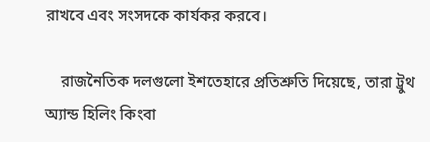রাখবে এবং সংসদকে কার্যকর করবে।

    রাজনৈতিক দলগুলো ইশতেহারে প্রতিশ্রুতি দিয়েছে, তারা ট্রুথ অ্যান্ড হিলিং কিংবা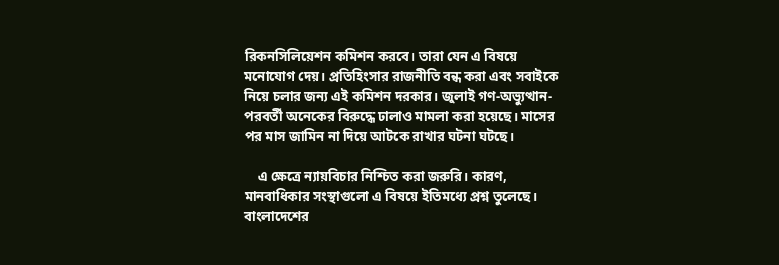রিকনসিলিয়েশন কমিশন করবে। তারা যেন এ বিষয়ে মনোযোগ দেয়। প্রতিহিংসার রাজনীতি বন্ধ করা এবং সবাইকে নিয়ে চলার জন্য এই কমিশন দরকার। জুলাই গণ-অভ্যুত্থান-পরবর্তী অনেকের বিরুদ্ধে ঢালাও মামলা করা হয়েছে। মাসের পর মাস জামিন না দিয়ে আটকে রাখার ঘটনা ঘটছে।

    এ ক্ষেত্রে ন্যায়বিচার নিশ্চিত করা জরুরি। কারণ, মানবাধিকার সংস্থাগুলো এ বিষয়ে ইতিমধ্যে প্রশ্ন তুলেছে। বাংলাদেশের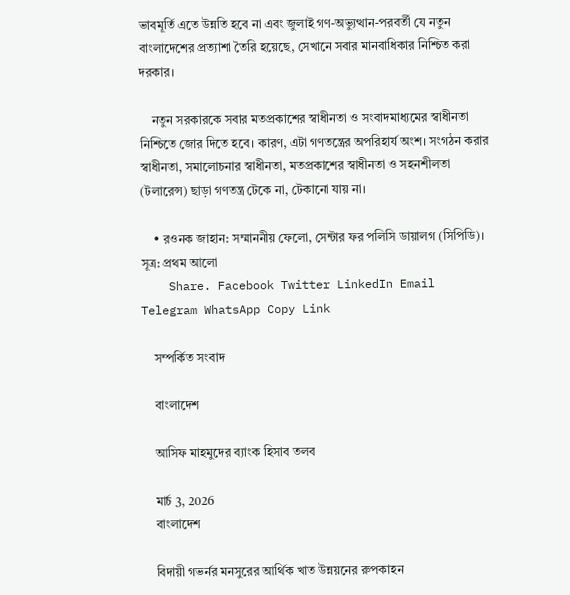ভাবমূর্তি এতে উন্নতি হবে না এবং জুলাই গণ-অভ্যুত্থান-পরবর্তী যে নতুন বাংলাদেশের প্রত্যাশা তৈরি হয়েছে, সেখানে সবার মানবাধিকার নিশ্চিত করা দরকার।

    নতুন সরকারকে সবার মতপ্রকাশের স্বাধীনতা ও সংবাদমাধ্যমের স্বাধীনতা নিশ্চিতে জোর দিতে হবে। কারণ, এটা গণতন্ত্রের অপরিহার্য অংশ। সংগঠন করার স্বাধীনতা, সমালোচনার স্বাধীনতা, মতপ্রকাশের স্বাধীনতা ও সহনশীলতা (টলারেন্স) ছাড়া গণতন্ত্র টেকে না, টেকানো যায় না।

    • রওনক জাহান: সম্মাননীয় ফেলো, সেন্টার ফর পলিসি ডায়ালগ (সিপিডি)। সূত্র: প্রথম আলো
    Share. Facebook Twitter LinkedIn Email Telegram WhatsApp Copy Link

    সম্পর্কিত সংবাদ

    বাংলাদেশ

    আসিফ মাহমুদের ব্যাংক হিসাব তলব

    মার্চ 3, 2026
    বাংলাদেশ

    বিদায়ী গভর্নর মনসুরের আর্থিক খাত উন্নয়নের রুপকাহন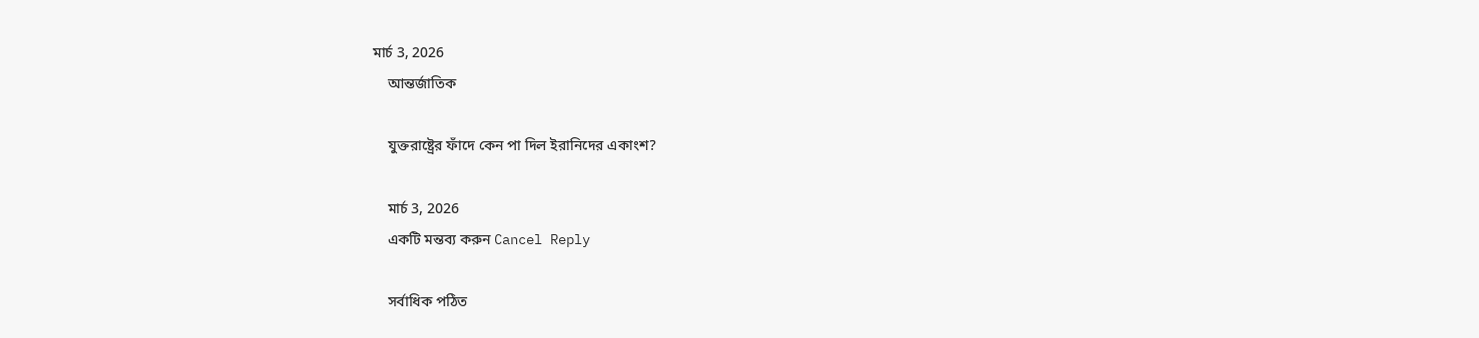মার্চ 3, 2026
    আন্তর্জাতিক

    যুক্তরাষ্ট্রের ফাঁদে কেন পা দিল ইরানিদের একাংশ?

    মার্চ 3, 2026
    একটি মন্তব্য করুন Cancel Reply

    সর্বাধিক পঠিত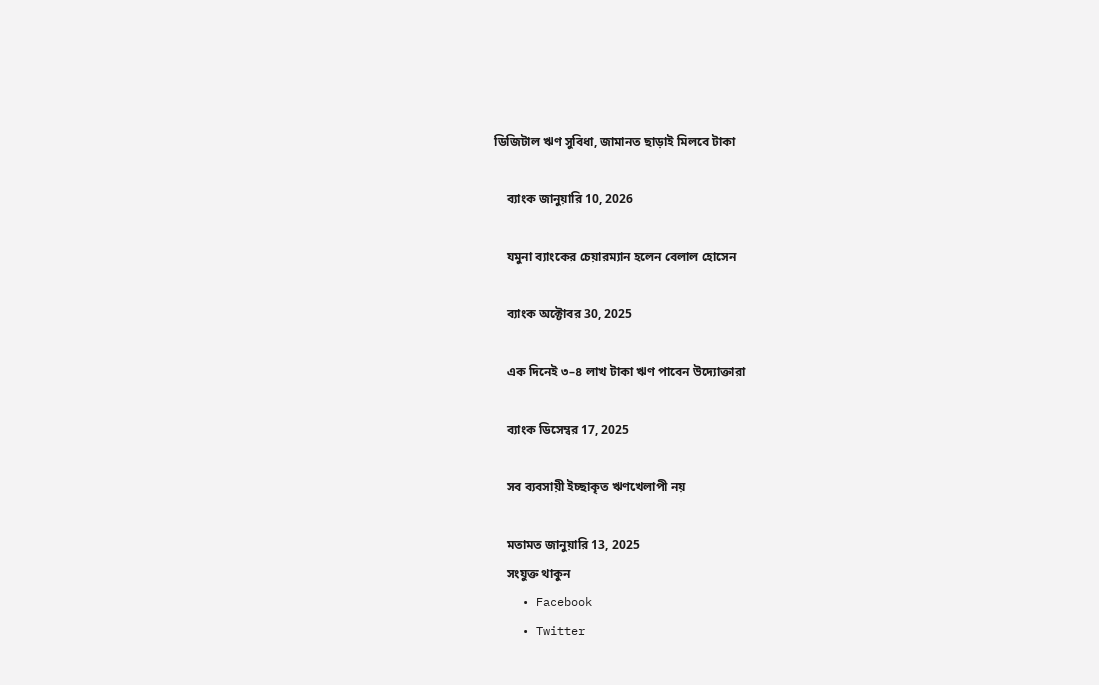ডিজিটাল ঋণ সুবিধা, জামানত ছাড়াই মিলবে টাকা

    ব্যাংক জানুয়ারি 10, 2026

    যমুনা ব্যাংকের চেয়ারম্যান হলেন বেলাল হোসেন

    ব্যাংক অক্টোবর 30, 2025

    এক দিনেই ৩–৪ লাখ টাকা ঋণ পাবেন উদ্যোক্তারা

    ব্যাংক ডিসেম্বর 17, 2025

    সব ব্যবসায়ী ইচ্ছাকৃত ঋণখেলাপী নয়

    মতামত জানুয়ারি 13, 2025
    সংযুক্ত থাকুন
    • Facebook
    • Twitter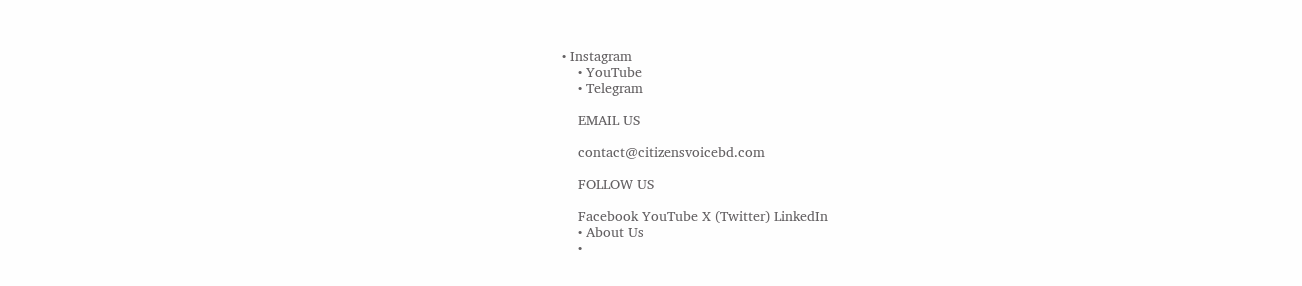• Instagram
    • YouTube
    • Telegram

    EMAIL US

    contact@citizensvoicebd.com

    FOLLOW US

    Facebook YouTube X (Twitter) LinkedIn
    • About Us
    •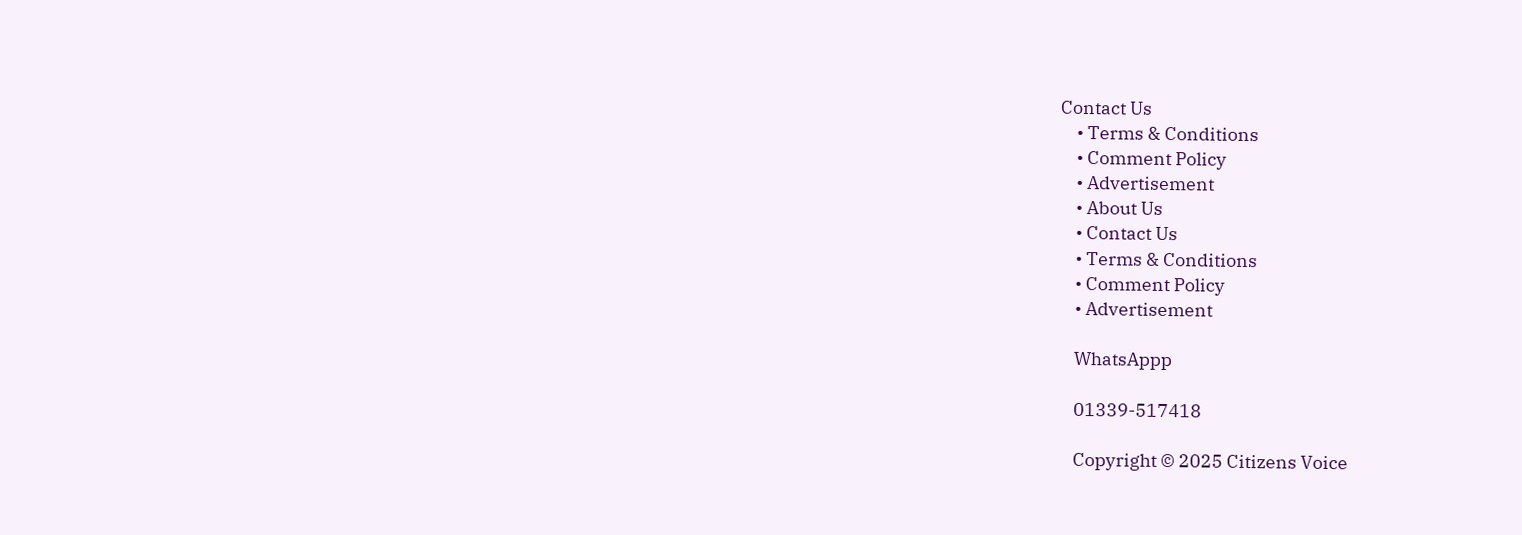Contact Us
    • Terms & Conditions
    • Comment Policy
    • Advertisement
    • About Us
    • Contact Us
    • Terms & Conditions
    • Comment Policy
    • Advertisement

    WhatsAppp

    01339-517418

    Copyright © 2025 Citizens Voice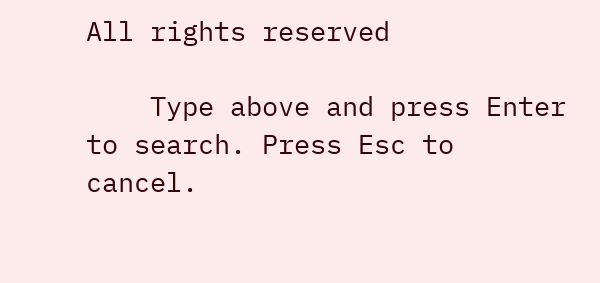All rights reserved

    Type above and press Enter to search. Press Esc to cancel.